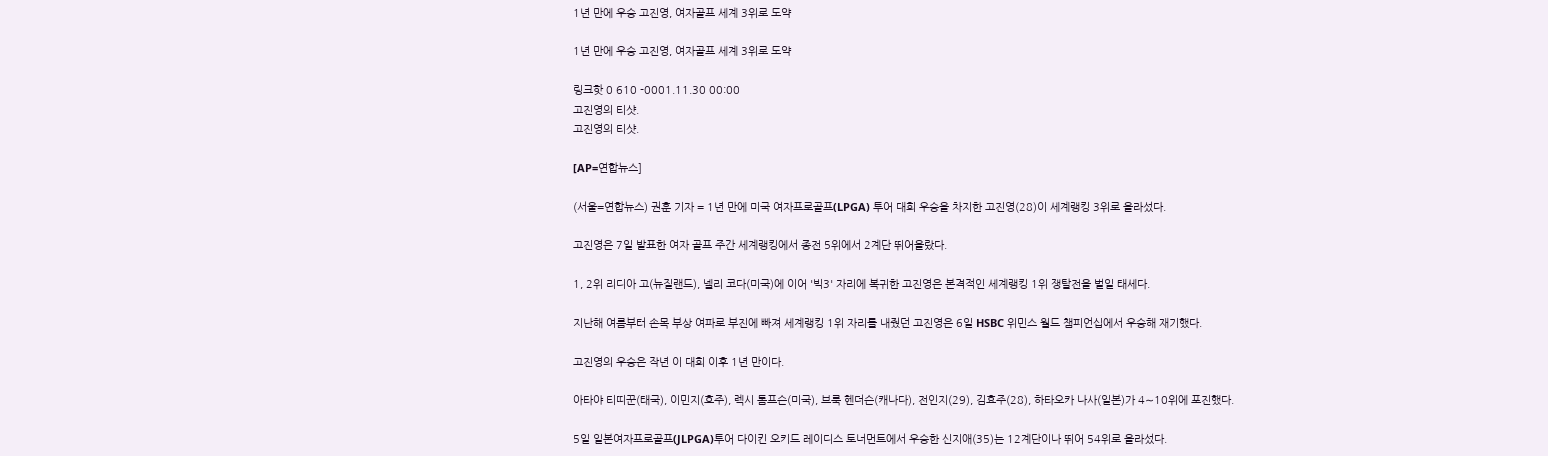1년 만에 우승 고진영, 여자골프 세계 3위로 도약

1년 만에 우승 고진영, 여자골프 세계 3위로 도약

링크핫 0 610 -0001.11.30 00:00
고진영의 티샷.
고진영의 티샷.

[AP=연합뉴스]

(서울=연합뉴스) 권훈 기자 = 1년 만에 미국 여자프로골프(LPGA) 투어 대회 우승을 차지한 고진영(28)이 세계랭킹 3위로 올라섰다.

고진영은 7일 발표한 여자 골프 주간 세계랭킹에서 종전 5위에서 2계단 뛰어올랐다.

1, 2위 리디아 고(뉴질랜드), 넬리 코다(미국)에 이어 '빅3' 자리에 복귀한 고진영은 본격적인 세계랭킹 1위 쟁탈전을 벌일 태세다.

지난해 여름부터 손목 부상 여파로 부진에 빠져 세계랭킹 1위 자리를 내줬던 고진영은 6일 HSBC 위민스 월드 챔피언십에서 우승해 재기했다.

고진영의 우승은 작년 이 대회 이후 1년 만이다.

아타야 티띠꾼(태국), 이민지(호주), 렉시 톰프슨(미국), 브룩 헨더슨(캐나다), 전인지(29), 김효주(28), 하타오카 나사(일본)가 4∼10위에 포진했다.

5일 일본여자프로골프(JLPGA)투어 다이킨 오키드 레이디스 토너먼트에서 우승한 신지애(35)는 12계단이나 뛰어 54위로 올라섰다.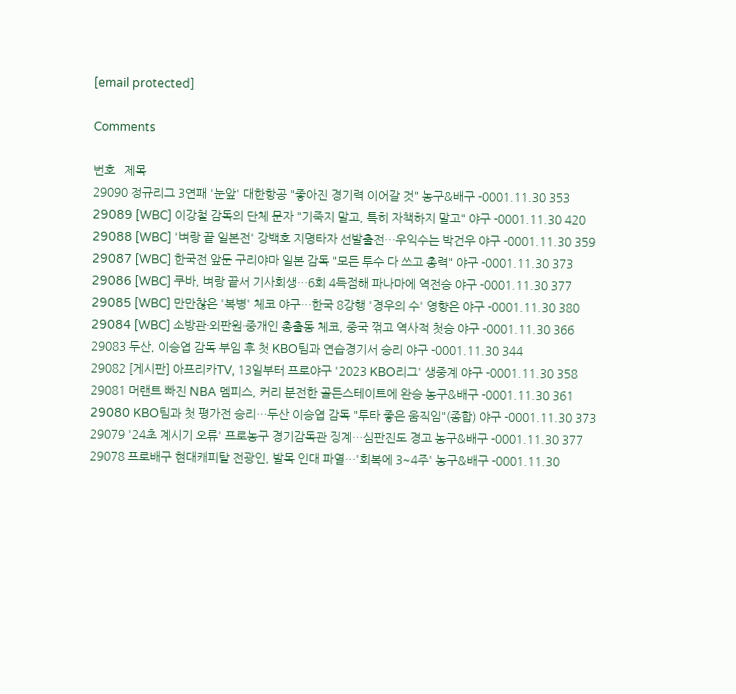[email protected]

Comments

번호   제목
29090 정규리그 3연패 '눈앞' 대한항공 "좋아진 경기력 이어갈 것" 농구&배구 -0001.11.30 353
29089 [WBC] 이강철 감독의 단체 문자 "기죽지 말고, 특히 자책하지 말고" 야구 -0001.11.30 420
29088 [WBC] '벼랑 끝 일본전' 강백호 지명타자 선발출전…우익수는 박건우 야구 -0001.11.30 359
29087 [WBC] 한국전 앞둔 구리야마 일본 감독 "모든 투수 다 쓰고 총력" 야구 -0001.11.30 373
29086 [WBC] 쿠바, 벼랑 끝서 기사회생…6회 4득점해 파나마에 역전승 야구 -0001.11.30 377
29085 [WBC] 만만찮은 '복병' 체코 야구…한국 8강행 '경우의 수' 영향은 야구 -0001.11.30 380
29084 [WBC] 소방관·외판원·중개인 총출동 체코, 중국 꺾고 역사적 첫승 야구 -0001.11.30 366
29083 두산, 이승엽 감독 부임 후 첫 KBO팀과 연습경기서 승리 야구 -0001.11.30 344
29082 [게시판] 아프리카TV, 13일부터 프로야구 '2023 KBO리그' 생중계 야구 -0001.11.30 358
29081 머랜트 빠진 NBA 멤피스, 커리 분전한 골든스테이트에 완승 농구&배구 -0001.11.30 361
29080 KBO팀과 첫 평가전 승리…두산 이승엽 감독 "투타 좋은 움직임"(종합) 야구 -0001.11.30 373
29079 '24초 계시기 오류' 프로농구 경기감독관 징계…심판진도 경고 농구&배구 -0001.11.30 377
29078 프로배구 현대캐피탈 전광인, 발목 인대 파열…'회복에 3~4주' 농구&배구 -0001.11.30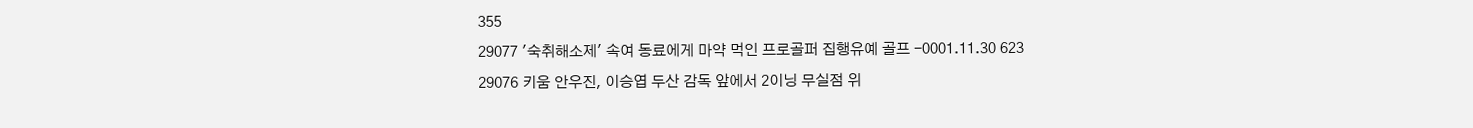355
29077 '숙취해소제' 속여 동료에게 마약 먹인 프로골퍼 집행유예 골프 -0001.11.30 623
29076 키움 안우진, 이승엽 두산 감독 앞에서 2이닝 무실점 위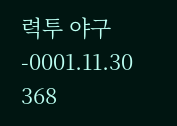력투 야구 -0001.11.30 368